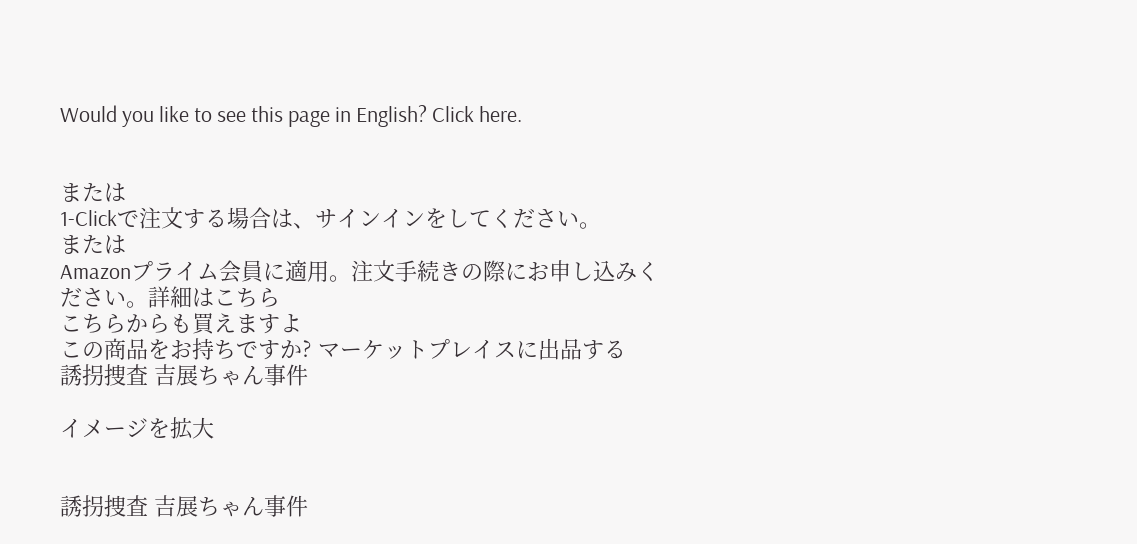Would you like to see this page in English? Click here.


または
1-Clickで注文する場合は、サインインをしてください。
または
Amazonプライム会員に適用。注文手続きの際にお申し込みください。詳細はこちら
こちらからも買えますよ
この商品をお持ちですか? マーケットプレイスに出品する
誘拐捜査 吉展ちゃん事件

イメージを拡大


誘拐捜査 吉展ちゃん事件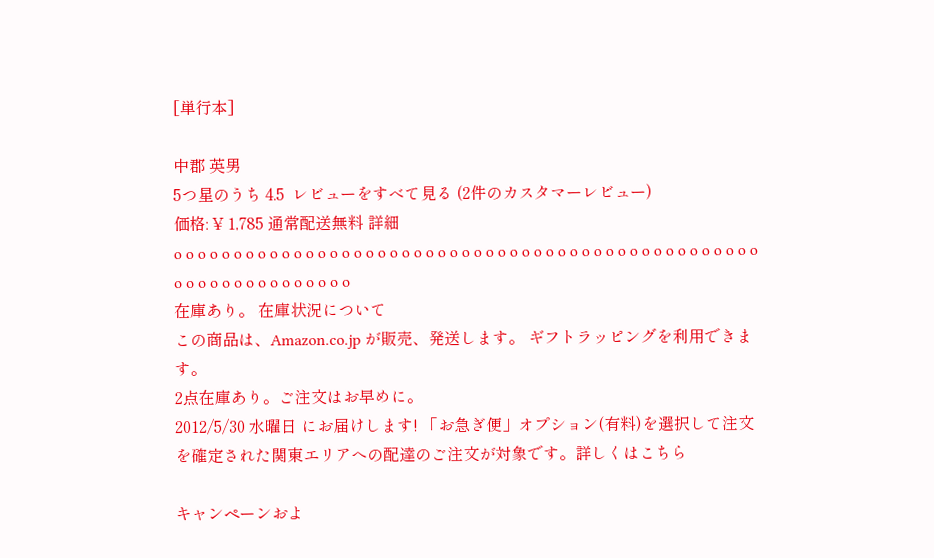[単行本]

中郡 英男
5つ星のうち 4.5  レビューをすべて見る (2件のカスタマーレビュー)
価格: ¥ 1,785 通常配送無料 詳細
o o o o o o o o o o o o o o o o o o o o o o o o o o o o o o o o o o o o o o o o o o o o o o o o o o o o o o o o o o o o o o o o
在庫あり。 在庫状況について
この商品は、Amazon.co.jp が販売、発送します。 ギフトラッピングを利用できます。
2点在庫あり。ご注文はお早めに。
2012/5/30 水曜日 にお届けします! 「お急ぎ便」オプション(有料)を選択して注文を確定された関東エリアへの配達のご注文が対象です。詳しくはこちら

キャンペーンおよ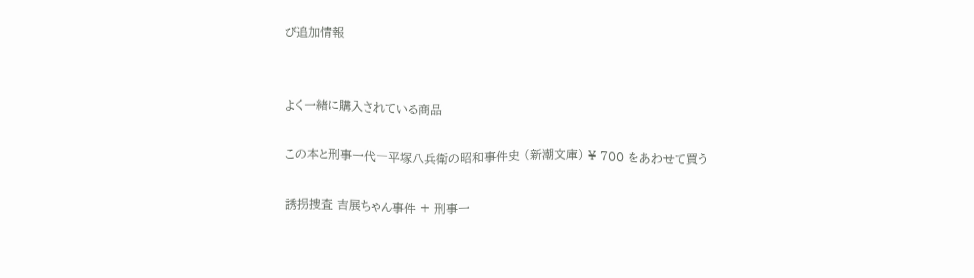び追加情報


よく一緒に購入されている商品

この本と刑事一代―平塚八兵衛の昭和事件史 (新潮文庫) ¥ 700 をあわせて買う

誘拐捜査 吉展ちゃん事件 + 刑事一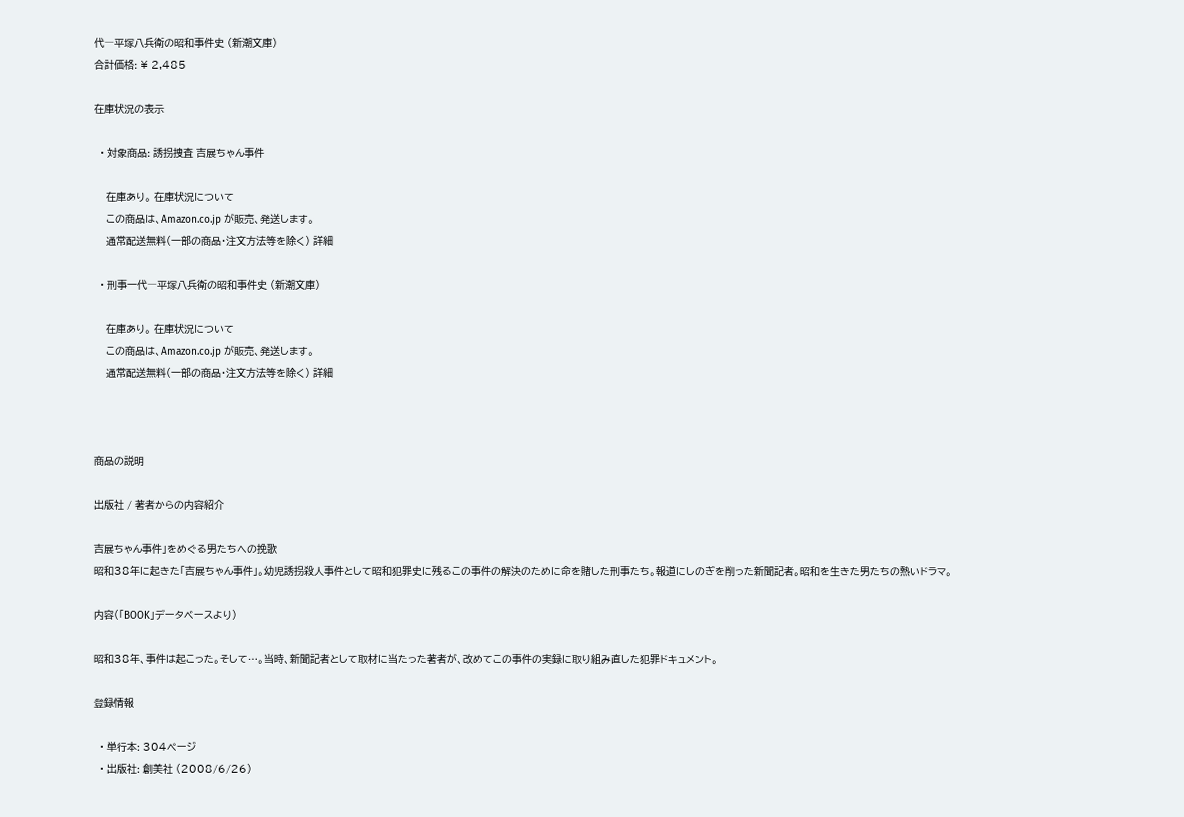代―平塚八兵衛の昭和事件史 (新潮文庫)
合計価格: ¥ 2,485

在庫状況の表示

  • 対象商品: 誘拐捜査 吉展ちゃん事件

    在庫あり。 在庫状況について
    この商品は、Amazon.co.jp が販売、発送します。
    通常配送無料(一部の商品・注文方法等を除く) 詳細

  • 刑事一代―平塚八兵衛の昭和事件史 (新潮文庫)

    在庫あり。 在庫状況について
    この商品は、Amazon.co.jp が販売、発送します。
    通常配送無料(一部の商品・注文方法等を除く) 詳細



商品の説明

出版社 / 著者からの内容紹介

吉展ちゃん事件」をめぐる男たちへの挽歌
昭和38年に起きた「吉展ちゃん事件」。幼児誘拐殺人事件として昭和犯罪史に残るこの事件の解決のために命を賭した刑事たち。報道にしのぎを削った新聞記者。昭和を生きた男たちの熱いドラマ。

内容(「BOOK」データベースより)

昭和38年、事件は起こった。そして…。当時、新聞記者として取材に当たった著者が、改めてこの事件の実録に取り組み直した犯罪ドキュメント。

登録情報

  • 単行本: 304ページ
  • 出版社: 創美社 (2008/6/26)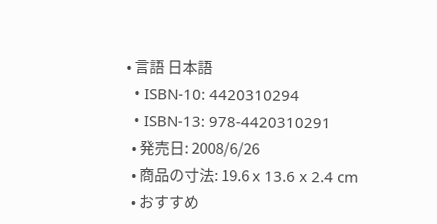• 言語 日本語
  • ISBN-10: 4420310294
  • ISBN-13: 978-4420310291
  • 発売日: 2008/6/26
  • 商品の寸法: 19.6 x 13.6 x 2.4 cm
  • おすすめ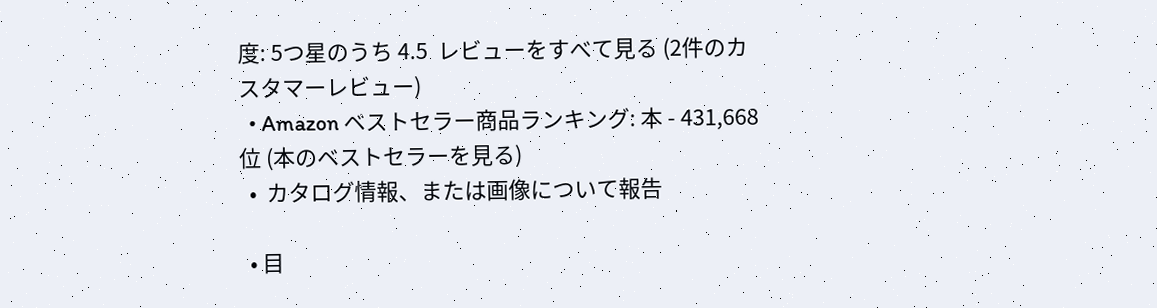度: 5つ星のうち 4.5  レビューをすべて見る (2件のカスタマーレビュー)
  • Amazon ベストセラー商品ランキング: 本 - 431,668位 (本のベストセラーを見る)
  •  カタログ情報、または画像について報告

  • 目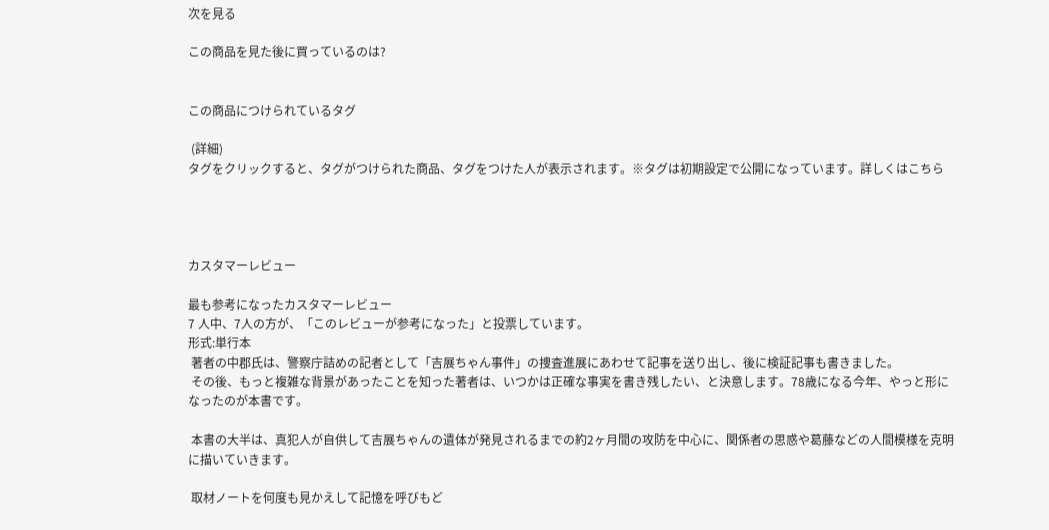次を見る

この商品を見た後に買っているのは?


この商品につけられているタグ

 (詳細)
タグをクリックすると、タグがつけられた商品、タグをつけた人が表示されます。※タグは初期設定で公開になっています。詳しくはこちら




カスタマーレビュー

最も参考になったカスタマーレビュー
7 人中、7人の方が、「このレビューが参考になった」と投票しています。
形式:単行本
 著者の中郡氏は、警察庁詰めの記者として「吉展ちゃん事件」の捜査進展にあわせて記事を送り出し、後に検証記事も書きました。
 その後、もっと複雑な背景があったことを知った著者は、いつかは正確な事実を書き残したい、と決意します。78歳になる今年、やっと形になったのが本書です。

 本書の大半は、真犯人が自供して吉展ちゃんの遺体が発見されるまでの約2ヶ月間の攻防を中心に、関係者の思惑や葛藤などの人間模様を克明に描いていきます。

 取材ノートを何度も見かえして記憶を呼びもど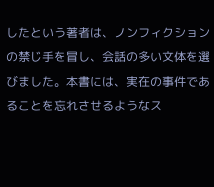したという著者は、ノンフィクションの禁じ手を冒し、会話の多い文体を選びました。本書には、実在の事件であることを忘れさせるようなス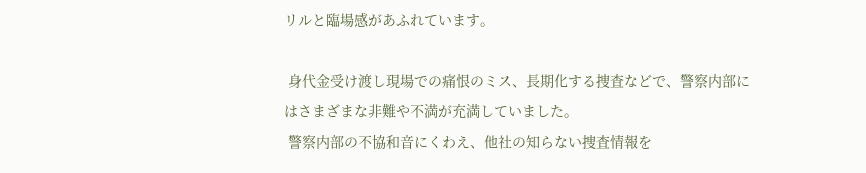リルと臨場感があふれています。

 身代金受け渡し現場での痛恨のミス、長期化する捜査などで、警察内部にはさまざまな非難や不満が充満していました。
 警察内部の不協和音にくわえ、他社の知らない捜査情報を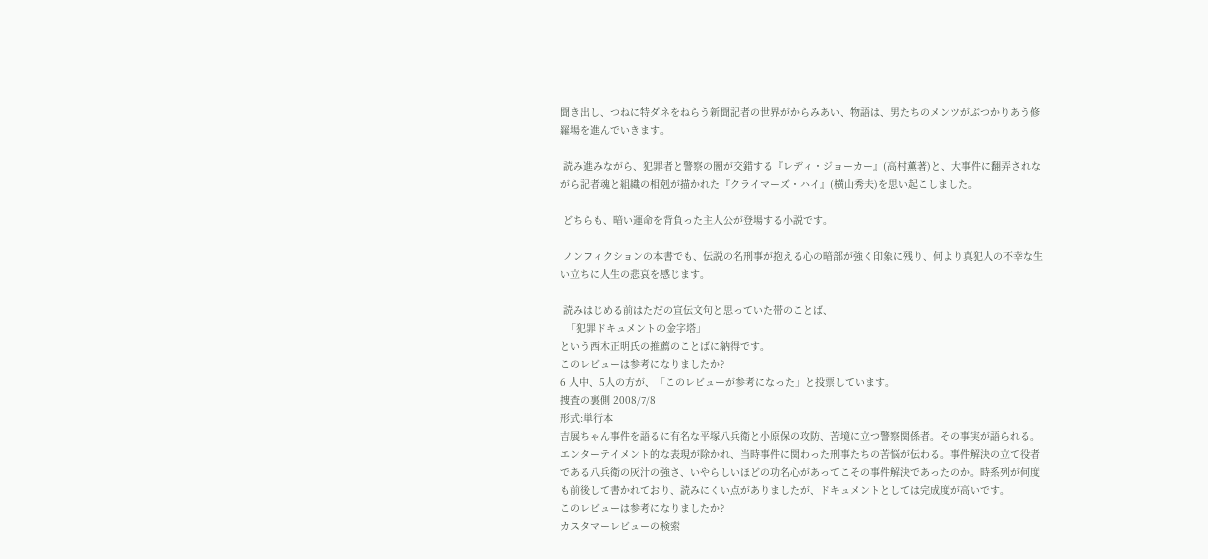聞き出し、つねに特ダネをねらう新聞記者の世界がからみあい、物語は、男たちのメンツがぶつかりあう修羅場を進んでいきます。

 読み進みながら、犯罪者と警察の闇が交錯する『レディ・ジョーカー』(高村薫著)と、大事件に翻弄されながら記者魂と組織の相剋が描かれた『クライマーズ・ハイ』(横山秀夫)を思い起こしました。

 どちらも、暗い運命を背負った主人公が登場する小説です。

 ノンフィクションの本書でも、伝説の名刑事が抱える心の暗部が強く印象に残り、何より真犯人の不幸な生い立ちに人生の悲哀を感じます。

 読みはじめる前はただの宣伝文句と思っていた帯のことば、
  「犯罪ドキュメントの金字塔」
という西木正明氏の推薦のことばに納得です。
このレビューは参考になりましたか?
6 人中、5人の方が、「このレビューが参考になった」と投票しています。
捜査の裏側 2008/7/8
形式:単行本
吉展ちゃん事件を語るに有名な平塚八兵衛と小原保の攻防、苦境に立つ警察関係者。その事実が語られる。エンターテイメント的な表現が除かれ、当時事件に関わった刑事たちの苦悩が伝わる。事件解決の立て役者である八兵衛の灰汁の強さ、いやらしいほどの功名心があってこその事件解決であったのか。時系列が何度も前後して書かれており、読みにくい点がありましたが、ドキュメントとしては完成度が高いです。
このレビューは参考になりましたか?
カスタマーレビューの検索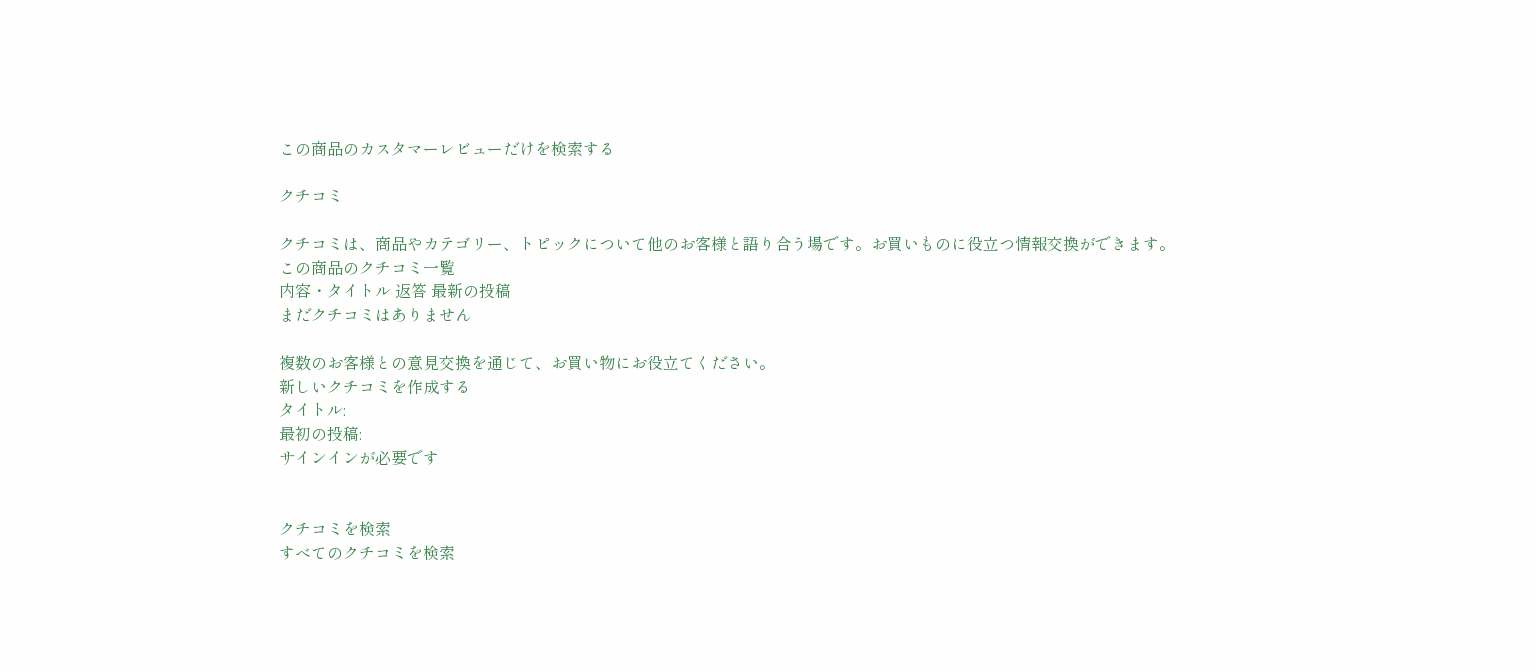この商品のカスタマーレビューだけを検索する

クチコミ

クチコミは、商品やカテゴリー、トピックについて他のお客様と語り合う場です。お買いものに役立つ情報交換ができます。
この商品のクチコミ一覧
内容・タイトル 返答 最新の投稿
まだクチコミはありません

複数のお客様との意見交換を通じて、お買い物にお役立てください。
新しいクチコミを作成する
タイトル:
最初の投稿:
サインインが必要です


クチコミを検索
すべてのクチコミを検索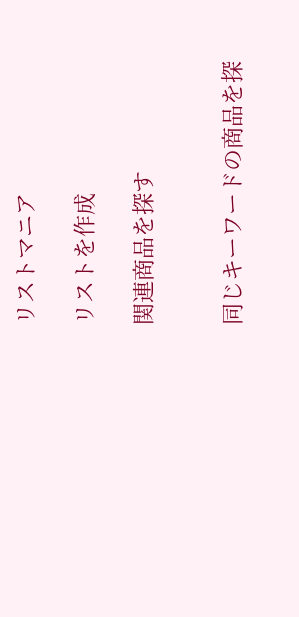リストマニア

リストを作成

関連商品を探す


同じキーワードの商品を探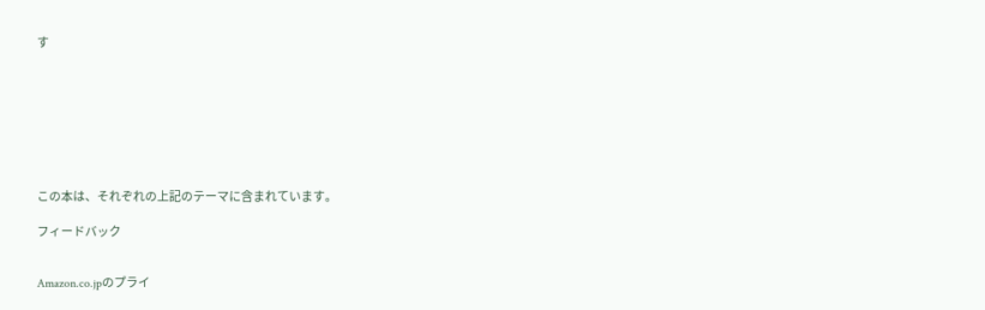す








この本は、それぞれの上記のテーマに含まれています。

フィードバック


Amazon.co.jpのプライ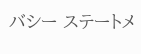バシー ステートメ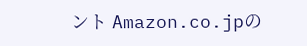ント Amazon.co.jpの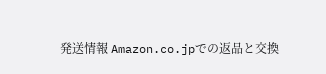発送情報 Amazon.co.jpでの返品と交換